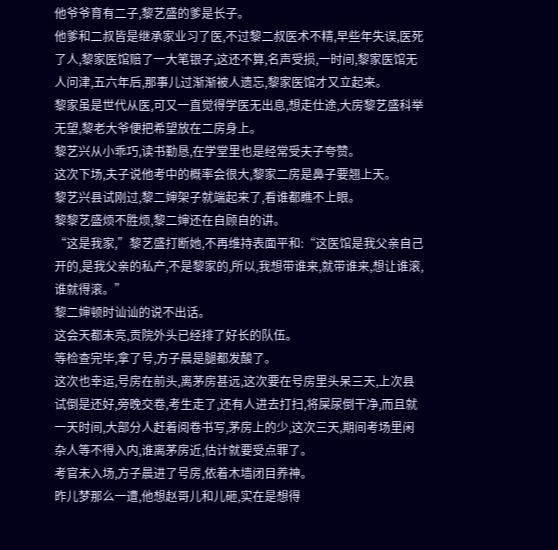他爷爷育有二子,黎艺盛的爹是长子。
他爹和二叔皆是继承家业习了医,不过黎二叔医术不精,早些年失误,医死了人,黎家医馆赔了一大笔银子,这还不算,名声受损,一时间,黎家医馆无人问津,五六年后,那事儿过渐渐被人遗忘,黎家医馆才又立起来。
黎家虽是世代从医,可又一直觉得学医无出息,想走仕途,大房黎艺盛科举无望,黎老大爷便把希望放在二房身上。
黎艺兴从小乖巧,读书勤恳,在学堂里也是经常受夫子夸赞。
这次下场,夫子说他考中的概率会很大,黎家二房是鼻子要翘上天。
黎艺兴县试刚过,黎二婶架子就端起来了,看谁都瞧不上眼。
黎黎艺盛烦不胜烦,黎二婶还在自顾自的讲。
“这是我家,”黎艺盛打断她,不再维持表面平和:“这医馆是我父亲自己开的,是我父亲的私产,不是黎家的,所以,我想带谁来,就带谁来,想让谁滚,谁就得滚。”
黎二婶顿时讪讪的说不出话。
这会天都未亮,贡院外头已经排了好长的队伍。
等检查完毕,拿了号,方子晨是腿都发酸了。
这次也幸运,号房在前头,离茅房甚远,这次要在号房里头呆三天,上次县试倒是还好,旁晚交卷,考生走了,还有人进去打扫,将屎尿倒干净,而且就一天时间,大部分人赶着阅卷书写,茅房上的少,这次三天,期间考场里闲杂人等不得入内,谁离茅房近,估计就要受点罪了。
考官未入场,方子晨进了号房,依着木墙闭目养神。
昨儿梦那么一遭,他想赵哥儿和儿砸,实在是想得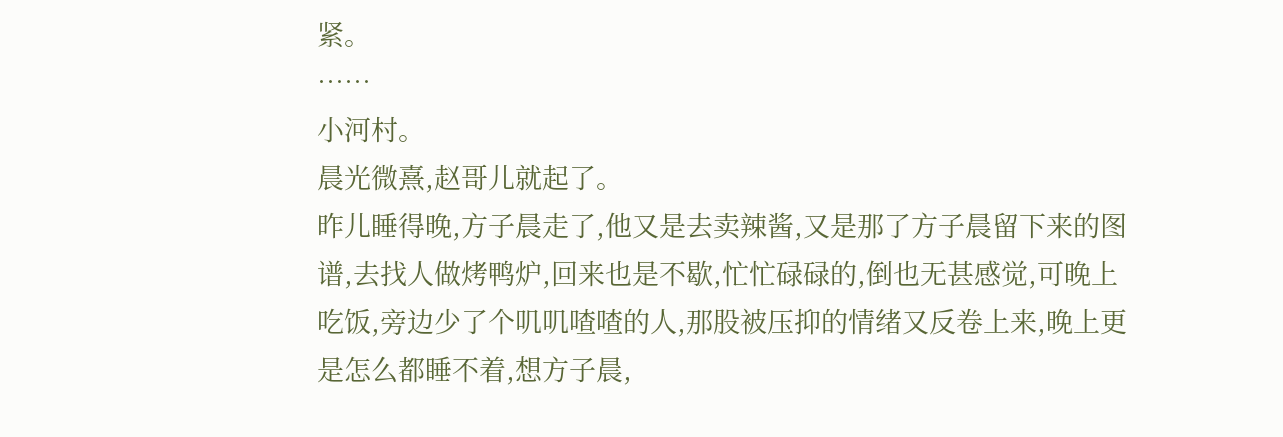紧。
……
小河村。
晨光微熹,赵哥儿就起了。
昨儿睡得晚,方子晨走了,他又是去卖辣酱,又是那了方子晨留下来的图谱,去找人做烤鸭炉,回来也是不歇,忙忙碌碌的,倒也无甚感觉,可晚上吃饭,旁边少了个叽叽喳喳的人,那股被压抑的情绪又反卷上来,晚上更是怎么都睡不着,想方子晨,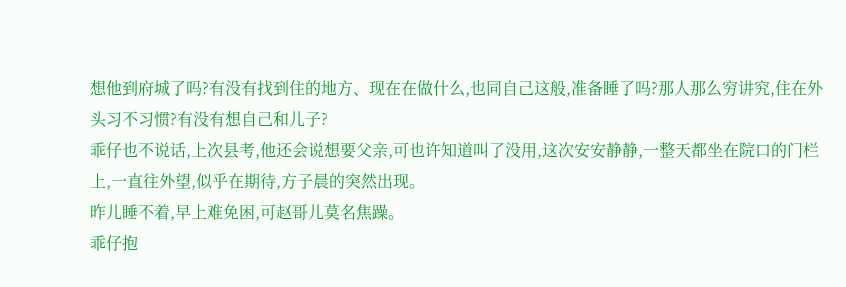想他到府城了吗?有没有找到住的地方、现在在做什么,也同自己这般,准备睡了吗?那人那么穷讲究,住在外头习不习惯?有没有想自己和儿子?
乖仔也不说话,上次县考,他还会说想要父亲,可也许知道叫了没用,这次安安静静,一整天都坐在院口的门栏上,一直往外望,似乎在期待,方子晨的突然出现。
昨儿睡不着,早上难免困,可赵哥儿莫名焦躁。
乖仔抱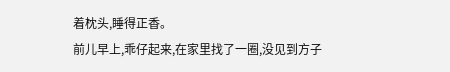着枕头,睡得正香。
前儿早上,乖仔起来,在家里找了一圈,没见到方子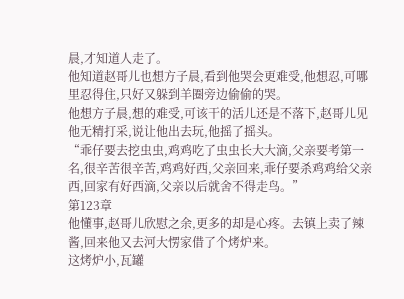晨,才知道人走了。
他知道赵哥儿也想方子晨,看到他哭会更难受,他想忍,可哪里忍得住,只好又躲到羊圈旁边偷偷的哭。
他想方子晨,想的难受,可该干的活儿还是不落下,赵哥儿见他无精打采,说让他出去玩,他摇了摇头。
“乖仔要去挖虫虫,鸡鸡吃了虫虫长大大滴,父亲要考第一名,很辛苦很辛苦,鸡鸡好西,父亲回来,乖仔要杀鸡鸡给父亲西,回家有好西滴,父亲以后就舍不得走鸟。”
第123章
他懂事,赵哥儿欣慰之余,更多的却是心疼。去镇上卖了辣酱,回来他又去河大愣家借了个烤炉来。
这烤炉小,瓦罐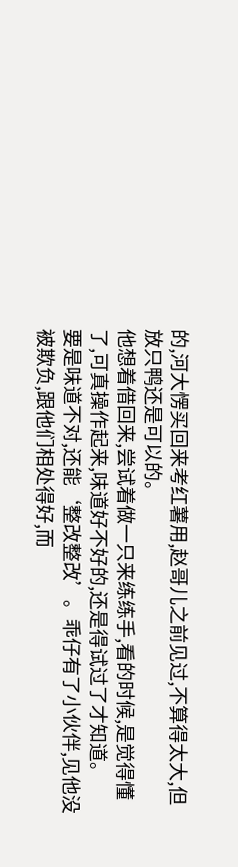的,河大愣买回来考红薯用,赵哥儿之前见过,不算得太大,但放只鸭还是可以的。
他想着借回来,尝试着做一只来练练手,看的时候,是觉得懂了,可真操作起来,味道好不好的,还是得试过了才知道。
要是味道不对,还能‘整改整改’。乖仔有了小伙伴,见他没被欺负,跟他们相处得好,而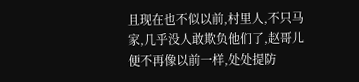且现在也不似以前,村里人,不只马家,几乎没人敢欺负他们了,赵哥儿便不再像以前一样,处处提防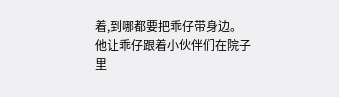着,到哪都要把乖仔带身边。
他让乖仔跟着小伙伴们在院子里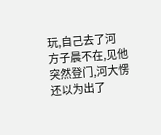玩,自己去了河
方子晨不在,见他突然登门,河大愣还以为出了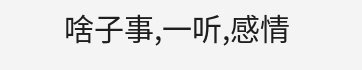啥子事,一听,感情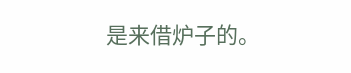是来借炉子的。